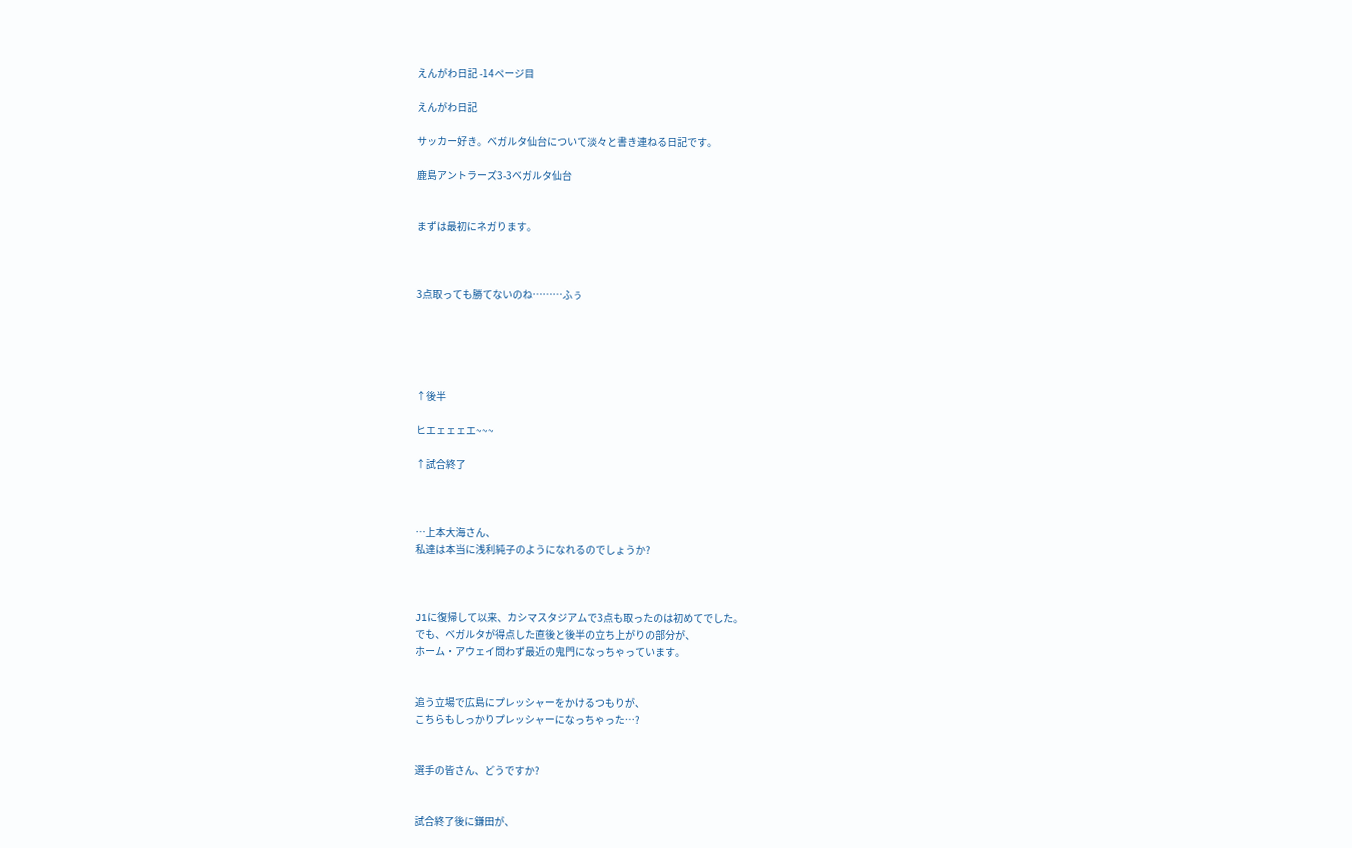えんがわ日記 -14ページ目

えんがわ日記

サッカー好き。ベガルタ仙台について淡々と書き連ねる日記です。

鹿島アントラーズ3-3ベガルタ仙台


まずは最初にネガります。



3点取っても勝てないのね………ふぅ





↑後半

ヒエェェェエ~~~

↑試合終了



…上本大海さん、
私達は本当に浅利純子のようになれるのでしょうか?



J1に復帰して以来、カシマスタジアムで3点も取ったのは初めてでした。
でも、ベガルタが得点した直後と後半の立ち上がりの部分が、
ホーム・アウェイ問わず最近の鬼門になっちゃっています。


追う立場で広島にプレッシャーをかけるつもりが、
こちらもしっかりプレッシャーになっちゃった…?


選手の皆さん、どうですか?


試合終了後に鎌田が、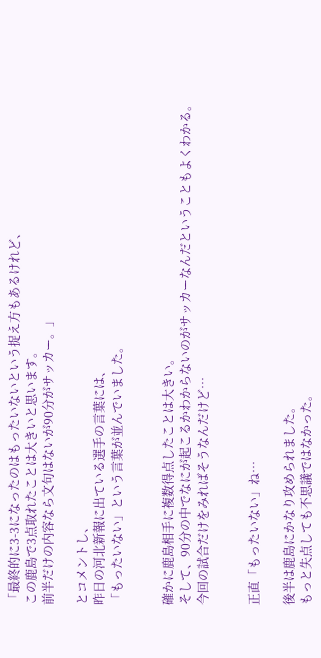「最終的に3-3になったのはもったいないという捉え方もあるけれど、
この鹿島で3点取れたことは大きいと思います。
前半だけの内容なら文句はないが90分がサッカー。」

とコメントし、
昨日の河北新報に出ている選手の言葉には、
「もったいない」という言葉が並んでいました。


確かに鹿島相手に複数得点したことは大きい。
そして、90分の中でなにが起こるかわからないのがサッカーなんだということもよくわかる。
今回の試合だけをみればそうなんだけど…


正直「もったいない」ね…

後半は鹿島にかなり攻められました。
もっと失点しても不思議ではなかった。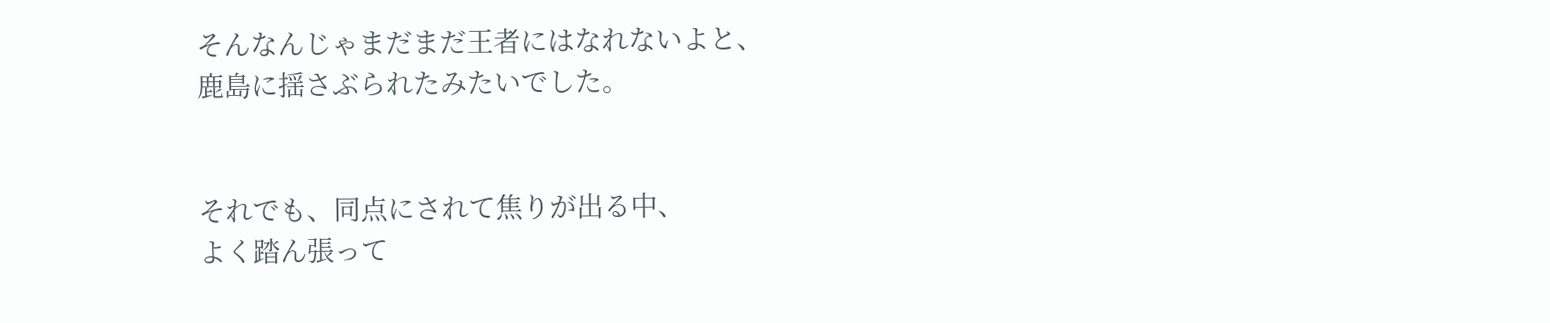そんなんじゃまだまだ王者にはなれないよと、
鹿島に揺さぶられたみたいでした。


それでも、同点にされて焦りが出る中、
よく踏ん張って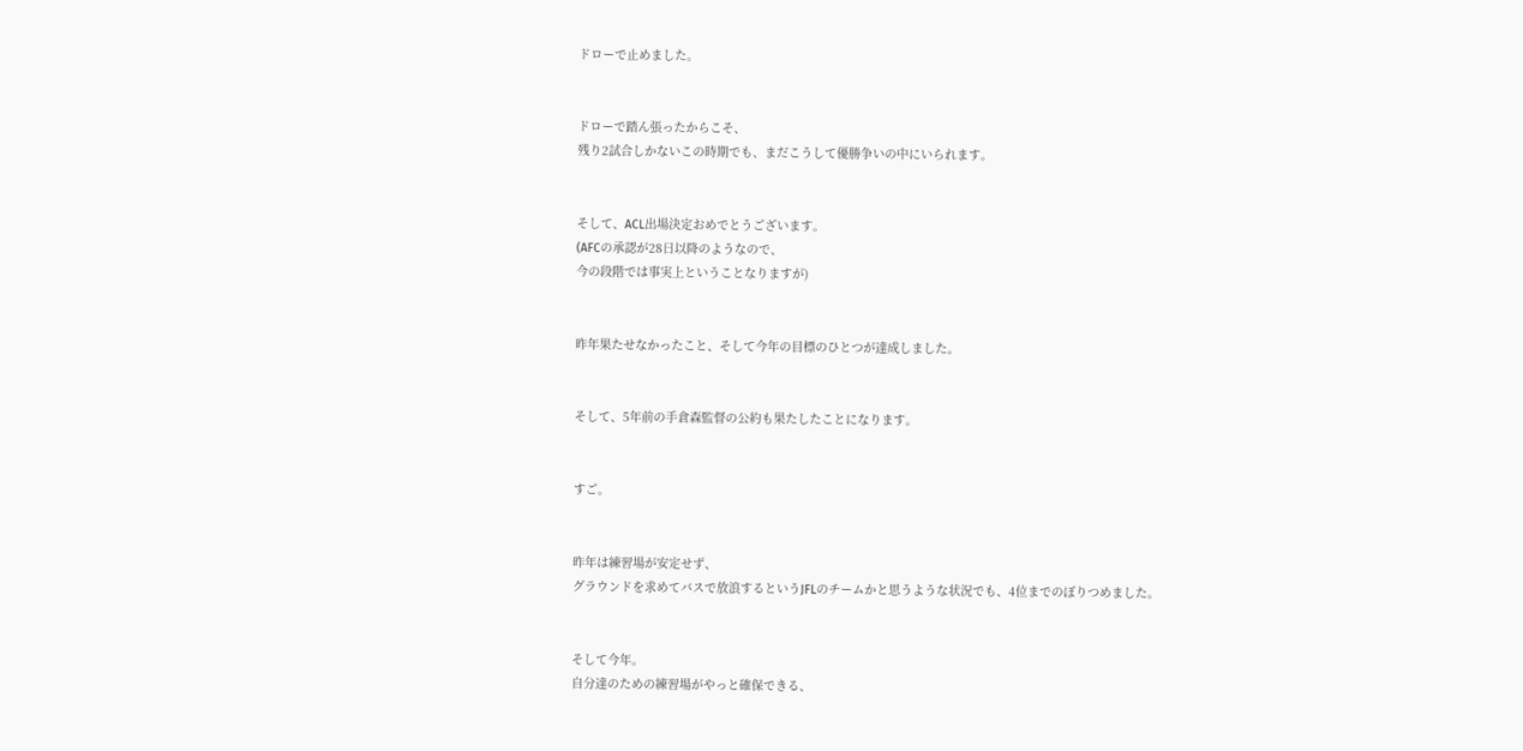ドローで止めました。


ドローで踏ん張ったからこそ、
残り2試合しかないこの時期でも、まだこうして優勝争いの中にいられます。


そして、ACL出場決定おめでとうございます。
(AFCの承認が28日以降のようなので、
今の段階では事実上ということなりますが)


昨年果たせなかったこと、そして今年の目標のひとつが達成しました。


そして、5年前の手倉森監督の公約も果たしたことになります。


すご。


昨年は練習場が安定せず、
グラウンドを求めてバスで放浪するというJFLのチームかと思うような状況でも、4位までのぼりつめました。


そして今年。
自分達のための練習場がやっと確保できる、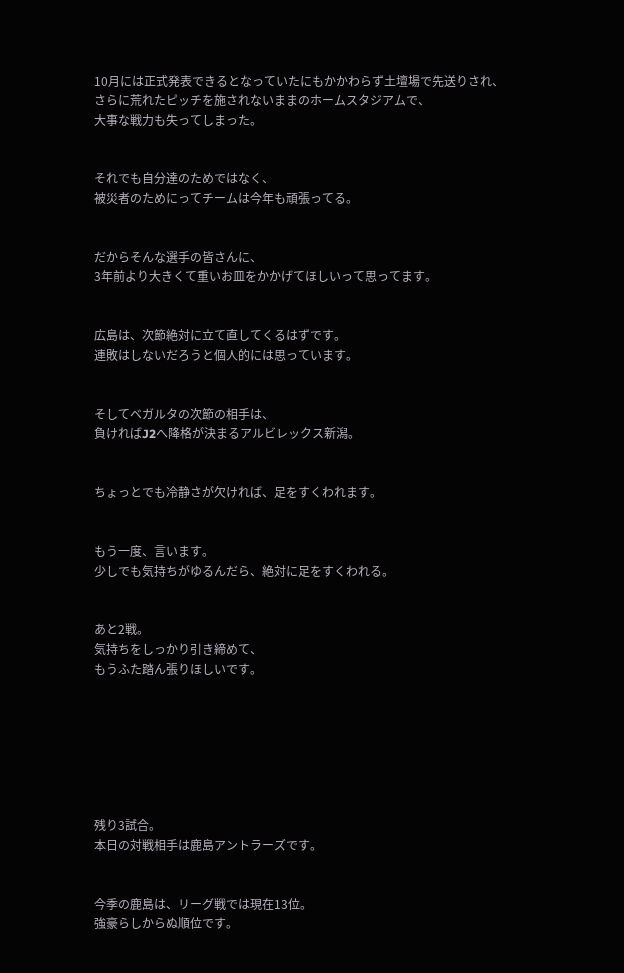10月には正式発表できるとなっていたにもかかわらず土壇場で先送りされ、
さらに荒れたピッチを施されないままのホームスタジアムで、
大事な戦力も失ってしまった。


それでも自分達のためではなく、
被災者のためにってチームは今年も頑張ってる。


だからそんな選手の皆さんに、
3年前より大きくて重いお皿をかかげてほしいって思ってます。


広島は、次節絶対に立て直してくるはずです。
連敗はしないだろうと個人的には思っています。


そしてベガルタの次節の相手は、
負ければJ2へ降格が決まるアルビレックス新潟。


ちょっとでも冷静さが欠ければ、足をすくわれます。


もう一度、言います。
少しでも気持ちがゆるんだら、絶対に足をすくわれる。


あと2戦。
気持ちをしっかり引き締めて、
もうふた踏ん張りほしいです。







残り3試合。
本日の対戦相手は鹿島アントラーズです。


今季の鹿島は、リーグ戦では現在13位。
強豪らしからぬ順位です。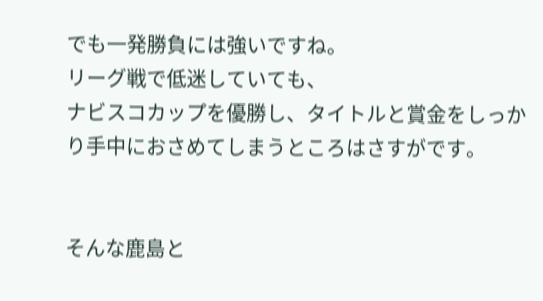でも一発勝負には強いですね。
リーグ戦で低迷していても、
ナビスコカップを優勝し、タイトルと賞金をしっかり手中におさめてしまうところはさすがです。


そんな鹿島と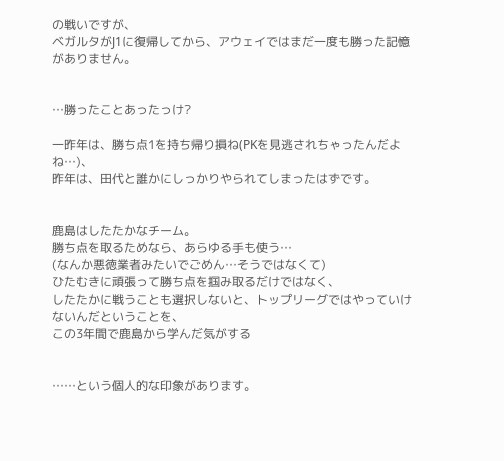の戦いですが、
ベガルタがJ1に復帰してから、アウェイではまだ一度も勝った記憶がありません。


…勝ったことあったっけ?

一昨年は、勝ち点1を持ち帰り損ね(PKを見逃されちゃったんだよね…)、
昨年は、田代と誰かにしっかりやられてしまったはずです。


鹿島はしたたかなチーム。
勝ち点を取るためなら、あらゆる手も使う…
(なんか悪徳業者みたいでごめん…そうではなくて)
ひたむきに頑張って勝ち点を掴み取るだけではなく、
したたかに戦うことも選択しないと、トップリーグではやっていけないんだということを、
この3年間で鹿島から学んだ気がする


……という個人的な印象があります。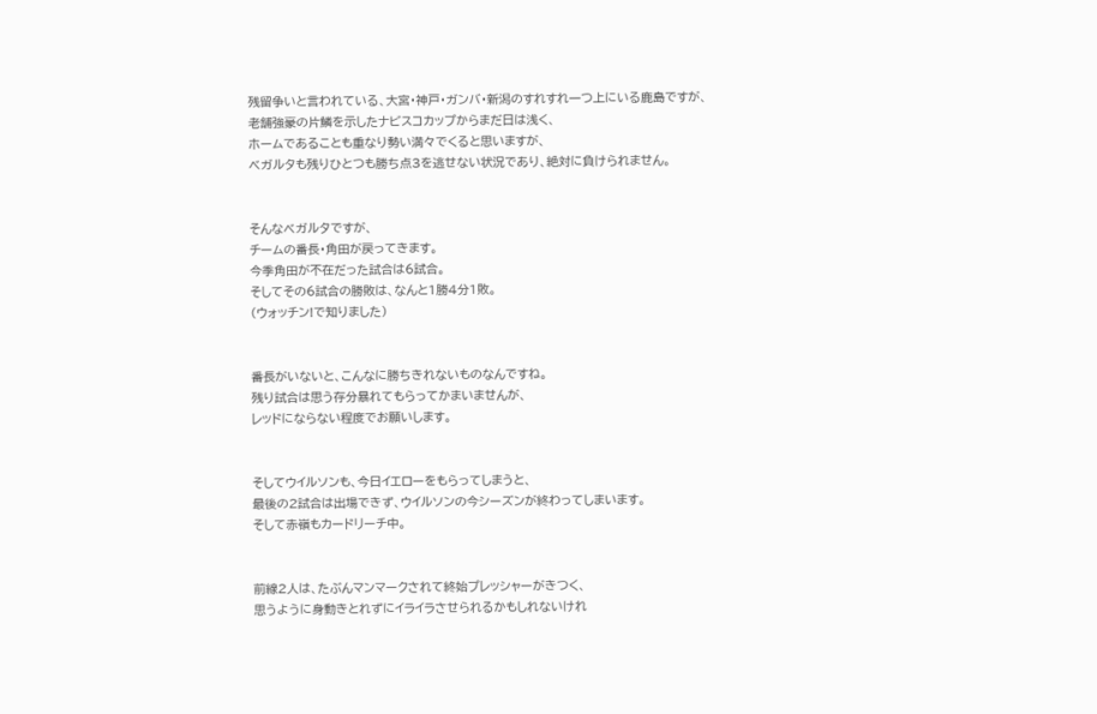残留争いと言われている、大宮・神戸・ガンバ・新潟のすれすれ一つ上にいる鹿島ですが、
老舗強豪の片鱗を示したナビスコカップからまだ日は浅く、
ホームであることも重なり勢い満々でくると思いますが、
ベガルタも残りひとつも勝ち点3を逃せない状況であり、絶対に負けられません。


そんなベガルタですが、
チームの番長・角田が戻ってきます。
今季角田が不在だった試合は6試合。
そしてその6試合の勝敗は、なんと1勝4分1敗。
(ウォッチン!で知りました)


番長がいないと、こんなに勝ちきれないものなんですね。
残り試合は思う存分暴れてもらってかまいませんが、
レッドにならない程度でお願いします。


そしてウイルソンも、今日イエローをもらってしまうと、
最後の2試合は出場できず、ウイルソンの今シーズンが終わってしまいます。
そして赤嶺もカードリーチ中。


前線2人は、たぶんマンマークされて終始プレッシャーがきつく、
思うように身動きとれずにイライラさせられるかもしれないけれ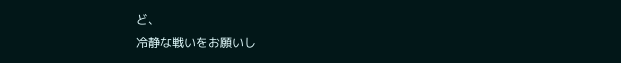ど、
冷静な戦いをお願いし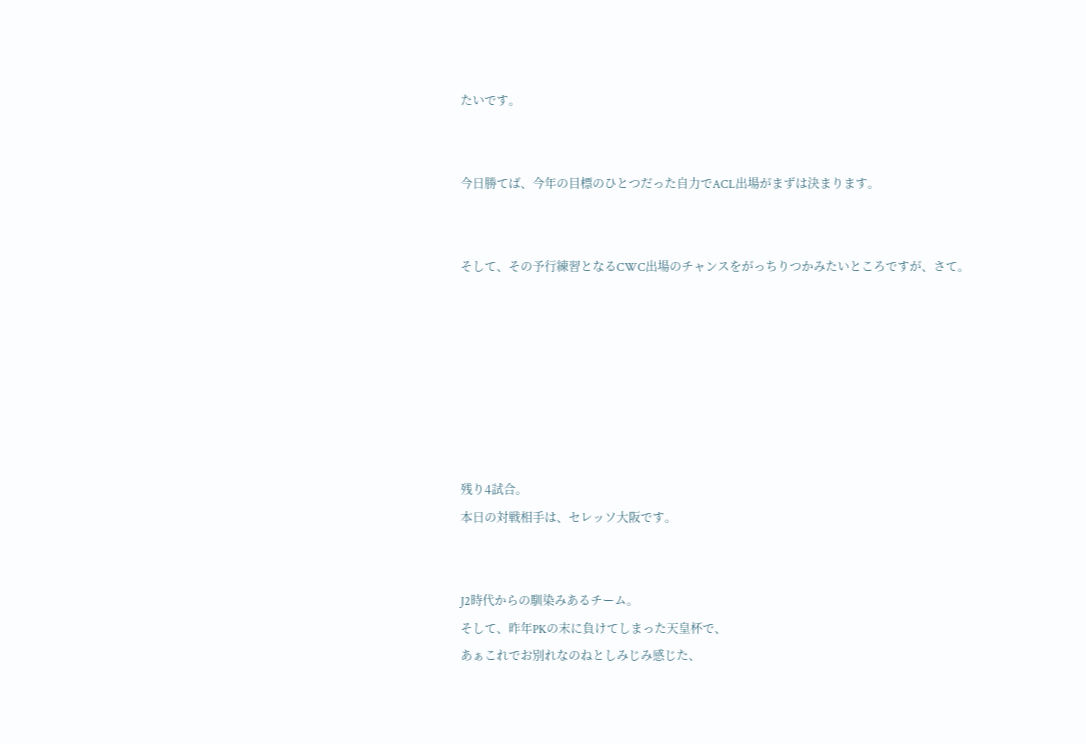たいです。


今日勝てば、今年の目標のひとつだった自力でACL出場がまずは決まります。


そして、その予行練習となるCWC出場のチャンスをがっちりつかみたいところですが、さて。







残り4試合。
本日の対戦相手は、セレッソ大阪です。


J2時代からの馴染みあるチーム。
そして、昨年PKの末に負けてしまった天皇杯で、
あぁこれでお別れなのねとしみじみ感じた、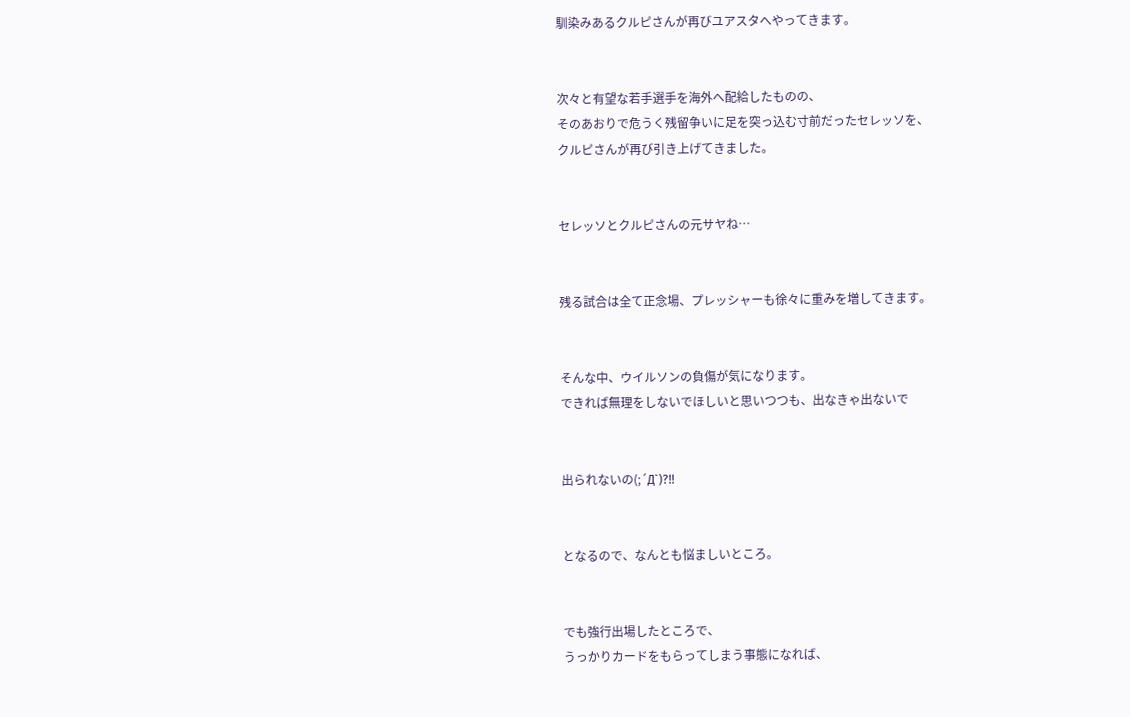馴染みあるクルピさんが再びユアスタへやってきます。


次々と有望な若手選手を海外へ配給したものの、
そのあおりで危うく残留争いに足を突っ込む寸前だったセレッソを、
クルピさんが再び引き上げてきました。


セレッソとクルピさんの元サヤね…


残る試合は全て正念場、プレッシャーも徐々に重みを増してきます。


そんな中、ウイルソンの負傷が気になります。
できれば無理をしないでほしいと思いつつも、出なきゃ出ないで


出られないの(;´Д`)?!!


となるので、なんとも悩ましいところ。


でも強行出場したところで、
うっかりカードをもらってしまう事態になれば、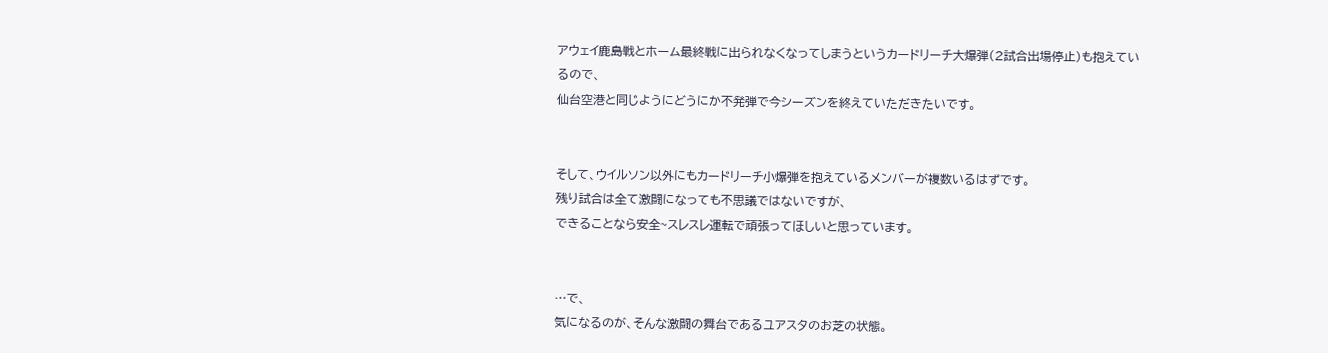アウェイ鹿島戦とホーム最終戦に出られなくなってしまうというカードリーチ大爆弾(2試合出場停止)も抱えているので、
仙台空港と同じようにどうにか不発弾で今シーズンを終えていただきたいです。


そして、ウイルソン以外にもカードリーチ小爆弾を抱えているメンバーが複数いるはずです。
残り試合は全て激闘になっても不思議ではないですが、
できることなら安全~スレスレ運転で頑張ってほしいと思っています。


…で、
気になるのが、そんな激闘の舞台であるユアスタのお芝の状態。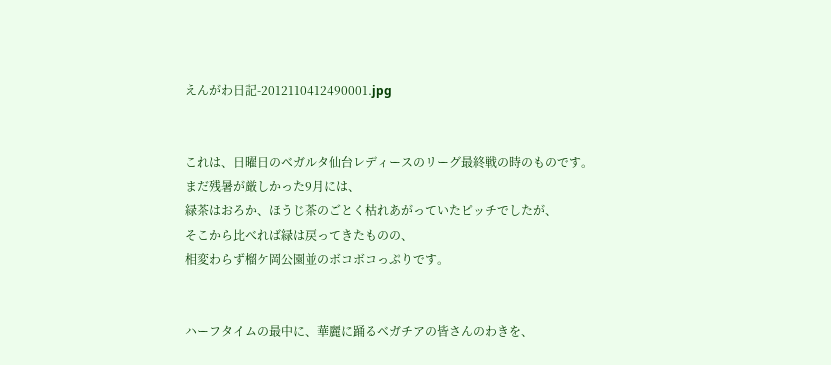えんがわ日記-2012110412490001.jpg


これは、日曜日のベガルタ仙台レディースのリーグ最終戦の時のものです。
まだ残暑が厳しかった9月には、
緑茶はおろか、ほうじ茶のごとく枯れあがっていたピッチでしたが、
そこから比べれば緑は戻ってきたものの、
相変わらず榴ケ岡公園並のボコボコっぷりです。


ハーフタイムの最中に、華麗に踊るベガチアの皆さんのわきを、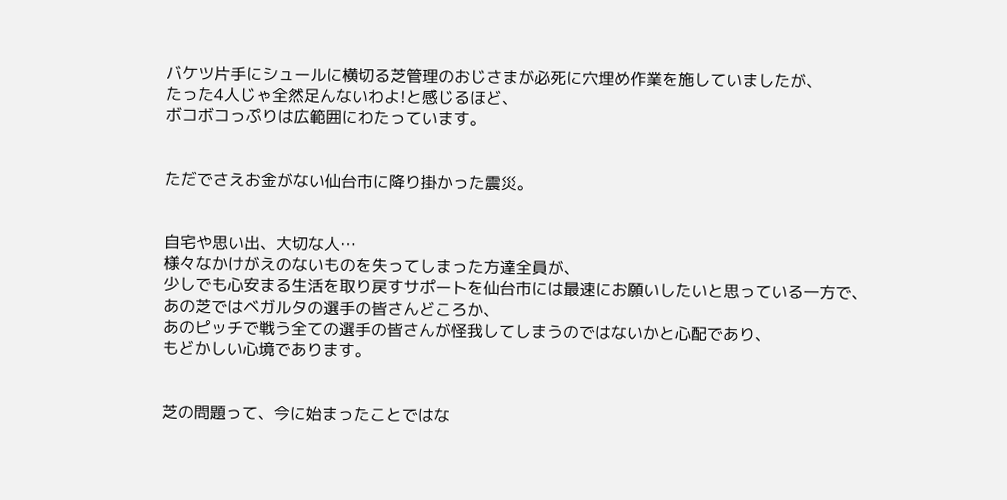バケツ片手にシュールに横切る芝管理のおじさまが必死に穴埋め作業を施していましたが、
たった4人じゃ全然足んないわよ!と感じるほど、
ボコボコっぷりは広範囲にわたっています。


ただでさえお金がない仙台市に降り掛かった震災。


自宅や思い出、大切な人…
様々なかけがえのないものを失ってしまった方達全員が、
少しでも心安まる生活を取り戻すサポートを仙台市には最速にお願いしたいと思っている一方で、
あの芝ではベガルタの選手の皆さんどころか、
あのピッチで戦う全ての選手の皆さんが怪我してしまうのではないかと心配であり、
もどかしい心境であります。


芝の問題って、今に始まったことではな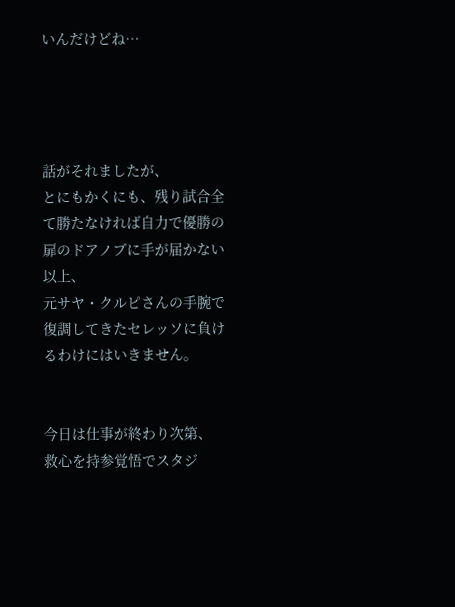いんだけどね…




話がそれましたが、
とにもかくにも、残り試合全て勝たなければ自力で優勝の扉のドアノブに手が届かない以上、
元サヤ・クルピさんの手腕で復調してきたセレッソに負けるわけにはいきません。


今日は仕事が終わり次第、
救心を持参覚悟でスタジ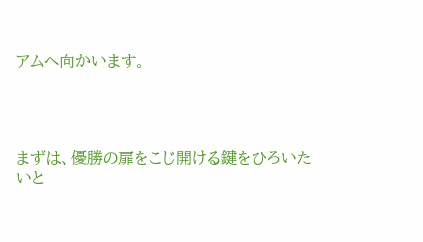アムへ向かいます。




まずは、優勝の扉をこじ開ける鍵をひろいたいと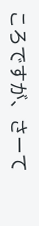ころですが、さーて